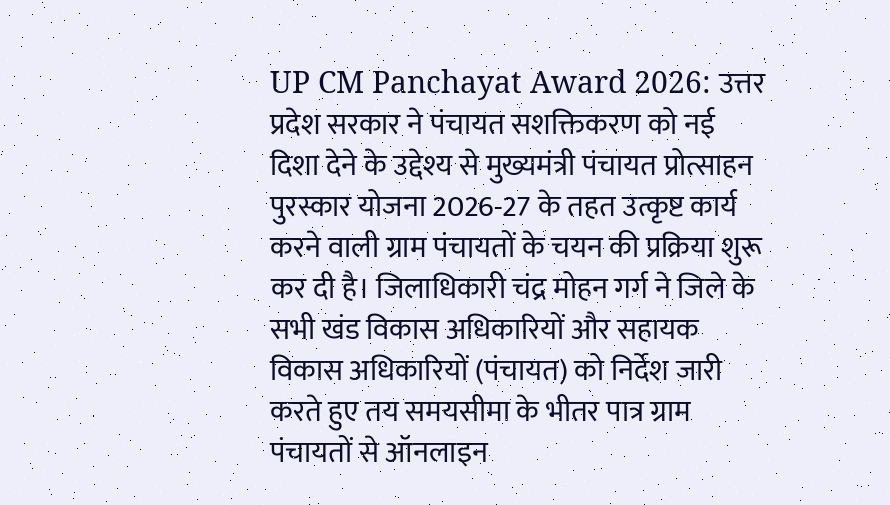UP CM Panchayat Award 2026: उत्तर प्रदेश सरकार ने पंचायत सशक्तिकरण को नई दिशा देने के उद्देश्य से मुख्यमंत्री पंचायत प्रोत्साहन पुरस्कार योजना 2026-27 के तहत उत्कृष्ट कार्य करने वाली ग्राम पंचायतों के चयन की प्रक्रिया शुरू कर दी है। जिलाधिकारी चंद्र मोहन गर्ग ने जिले के सभी खंड विकास अधिकारियों और सहायक विकास अधिकारियों (पंचायत) को निर्देश जारी करते हुए तय समयसीमा के भीतर पात्र ग्राम पंचायतों से ऑनलाइन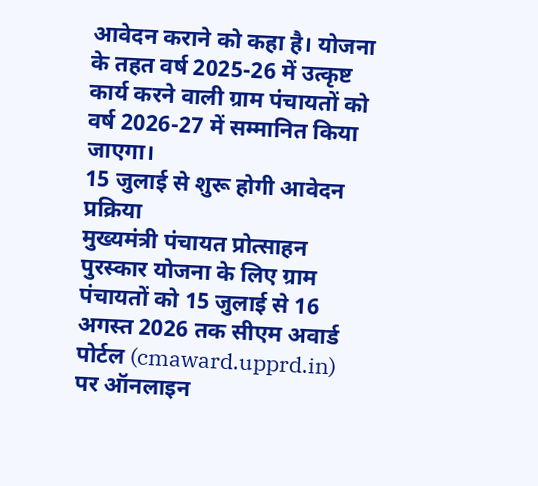आवेदन कराने को कहा है। योजना के तहत वर्ष 2025-26 में उत्कृष्ट कार्य करने वाली ग्राम पंचायतों को वर्ष 2026-27 में सम्मानित किया जाएगा।
15 जुलाई से शुरू होगी आवेदन प्रक्रिया
मुख्यमंत्री पंचायत प्रोत्साहन पुरस्कार योजना के लिए ग्राम पंचायतों को 15 जुलाई से 16 अगस्त 2026 तक सीएम अवार्ड पोर्टल (cmaward.upprd.in) पर ऑनलाइन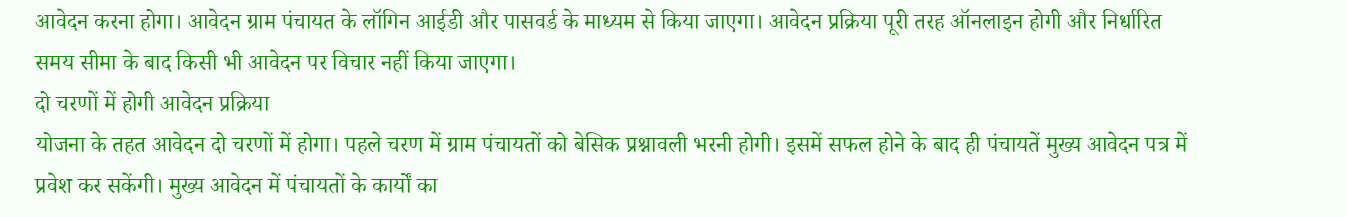आवेदन करना होगा। आवेदन ग्राम पंचायत के लॉगिन आईडी और पासवर्ड के माध्यम से किया जाएगा। आवेदन प्रक्रिया पूरी तरह ऑनलाइन होगी और निर्धारित समय सीमा के बाद किसी भी आवेदन पर विचार नहीं किया जाएगा।
दो चरणों में होगी आवेदन प्रक्रिया
योजना के तहत आवेदन दो चरणों में होगा। पहले चरण में ग्राम पंचायतों को बेसिक प्रश्नावली भरनी होगी। इसमें सफल होने के बाद ही पंचायतें मुख्य आवेदन पत्र में प्रवेश कर सकेंगी। मुख्य आवेदन में पंचायतों के कार्यों का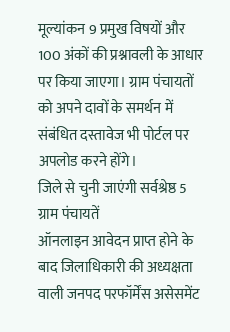मूल्यांकन 9 प्रमुख विषयों और 100 अंकों की प्रश्नावली के आधार पर किया जाएगा। ग्राम पंचायतों को अपने दावों के समर्थन में संबंधित दस्तावेज भी पोर्टल पर अपलोड करने होंगे।
जिले से चुनी जाएंगी सर्वश्रेष्ठ 5 ग्राम पंचायतें
ऑनलाइन आवेदन प्राप्त होने के बाद जिलाधिकारी की अध्यक्षता वाली जनपद परफॉर्मेंस असेसमेंट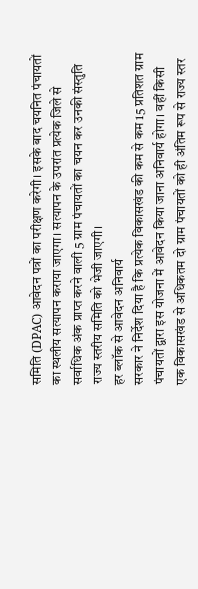समिति (DPAC) आवेदन पत्रों का परीक्षण करेगी। इसके बाद चयनित पंचायतों का स्थलीय सत्यापन कराया जाएगा। सत्यापन के उपरांत प्रत्येक जिले से सर्वाधिक अंक प्राप्त करने वाली 5 ग्राम पंचायतों का चयन कर उनकी संस्तुति राज्य स्तरीय समिति को भेजी जाएगी।
हर ब्लॉक से आवेदन अनिवार्य
सरकार ने निर्देश दिया है कि प्रत्येक विकासखंड की कम से कम 15 प्रतिशत ग्राम पंचायतों द्वारा इस योजना में आवेदन किया जाना अनिवार्य होगा। वहीं किसी एक विकासखंड से अधिकतम दो ग्राम पंचायतों को ही अंतिम रूप से राज्य स्तर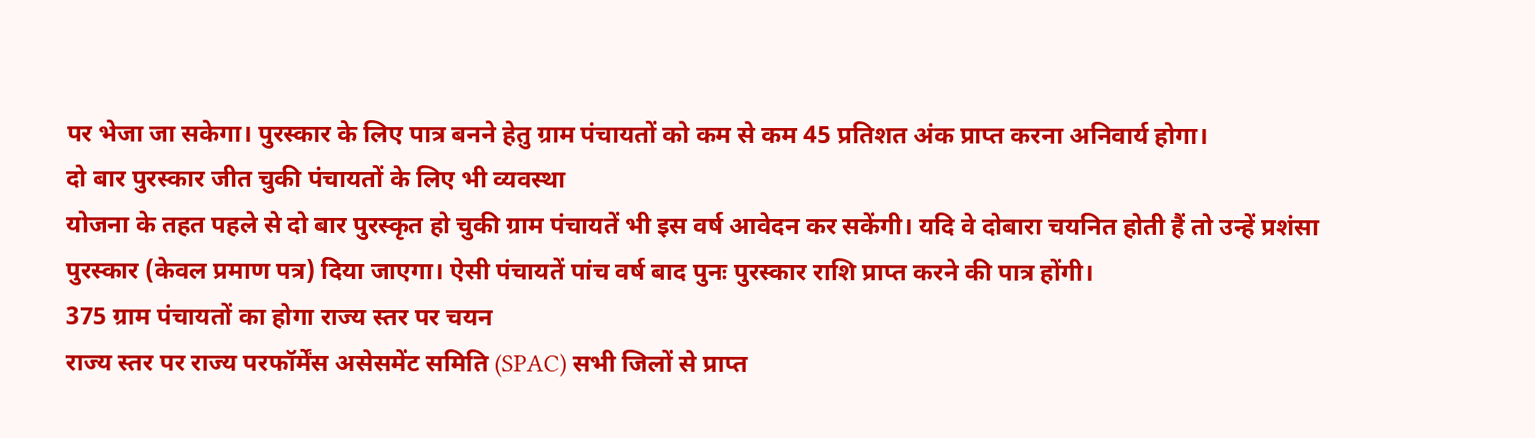पर भेजा जा सकेगा। पुरस्कार के लिए पात्र बनने हेतु ग्राम पंचायतों को कम से कम 45 प्रतिशत अंक प्राप्त करना अनिवार्य होगा।
दो बार पुरस्कार जीत चुकी पंचायतों के लिए भी व्यवस्था
योजना के तहत पहले से दो बार पुरस्कृत हो चुकी ग्राम पंचायतें भी इस वर्ष आवेदन कर सकेंगी। यदि वे दोबारा चयनित होती हैं तो उन्हें प्रशंसा पुरस्कार (केवल प्रमाण पत्र) दिया जाएगा। ऐसी पंचायतें पांच वर्ष बाद पुनः पुरस्कार राशि प्राप्त करने की पात्र होंगी।
375 ग्राम पंचायतों का होगा राज्य स्तर पर चयन
राज्य स्तर पर राज्य परफॉर्मेंस असेसमेंट समिति (SPAC) सभी जिलों से प्राप्त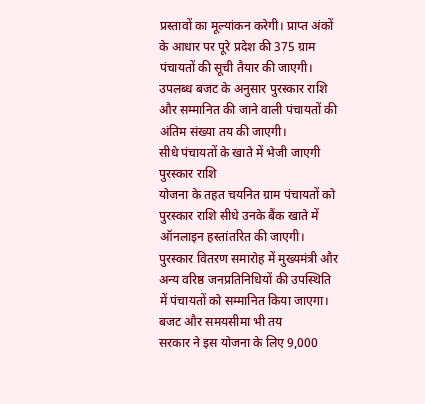प्रस्तावों का मूल्यांकन करेगी। प्राप्त अंकों के आधार पर पूरे प्रदेश की 375 ग्राम पंचायतों की सूची तैयार की जाएगी। उपलब्ध बजट के अनुसार पुरस्कार राशि और सम्मानित की जाने वाली पंचायतों की अंतिम संख्या तय की जाएगी।
सीधे पंचायतों के खाते में भेजी जाएगी पुरस्कार राशि
योजना के तहत चयनित ग्राम पंचायतों को पुरस्कार राशि सीधे उनके बैंक खाते में ऑनलाइन हस्तांतरित की जाएगी। पुरस्कार वितरण समारोह में मुख्यमंत्री और अन्य वरिष्ठ जनप्रतिनिधियों की उपस्थिति में पंचायतों को सम्मानित किया जाएगा।
बजट और समयसीमा भी तय
सरकार ने इस योजना के लिए 9,000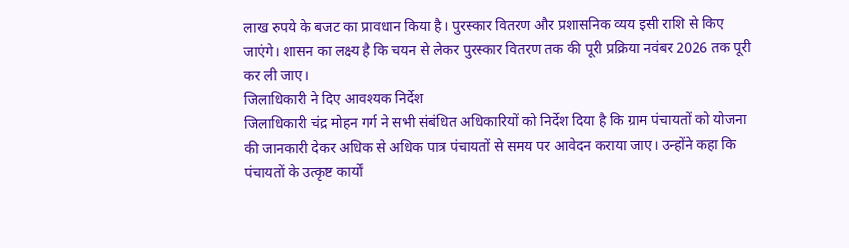लाख रुपये के बजट का प्रावधान किया है। पुरस्कार वितरण और प्रशासनिक व्यय इसी राशि से किए जाएंगे। शासन का लक्ष्य है कि चयन से लेकर पुरस्कार वितरण तक की पूरी प्रक्रिया नवंबर 2026 तक पूरी कर ली जाए।
जिलाधिकारी ने दिए आवश्यक निर्देश
जिलाधिकारी चंद्र मोहन गर्ग ने सभी संबंधित अधिकारियों को निर्देश दिया है कि ग्राम पंचायतों को योजना की जानकारी देकर अधिक से अधिक पात्र पंचायतों से समय पर आवेदन कराया जाए। उन्होंने कहा कि पंचायतों के उत्कृष्ट कार्यों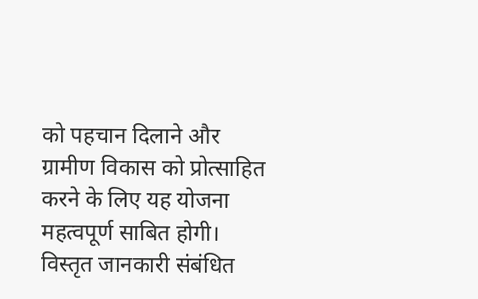को पहचान दिलाने और ग्रामीण विकास को प्रोत्साहित करने के लिए यह योजना महत्वपूर्ण साबित होगी। विस्तृत जानकारी संबंधित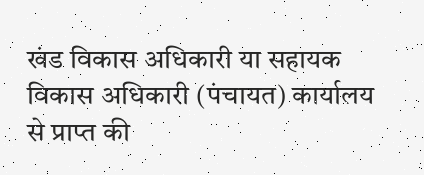खंड विकास अधिकारी या सहायक विकास अधिकारी (पंचायत) कार्यालय से प्राप्त की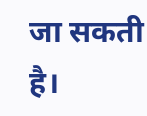जा सकती है।